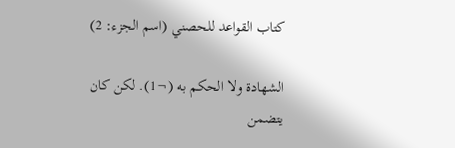كتاب القواعد للحصني (اسم الجزء: 2)

الشهادة ولا الحكم به (¬1). لكن كان يتضمن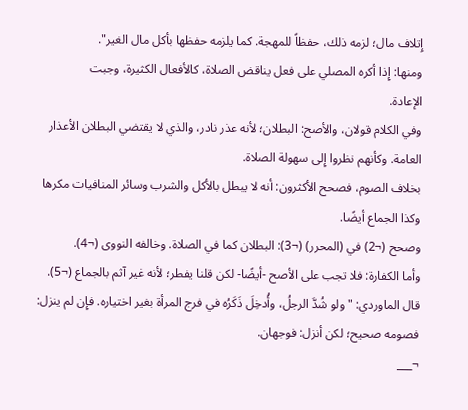إِتلاف مال؛ لزمه ذلك، حفظاً للمهجة. كما يلزمه حفظها بأكل مال الغير".
ومنها: إِذا أكره المصلي على فعل يناقض الصلاة، كالأفعال الكثيرة، وجبت
الإعادة.
وفي الكلام قولان، والأصح: البطلان؛ لأنه عذر نادر، والذي لا يقتضي البطلان الأعذار العامة. وكأنهم نظروا إِلى سهولة الصلاة.
بخلاف الصوم، فصحح الأكثرون: أنه لا يبطل بالأكل والشرب وسائر المنافيات مكرها وكذا الجماع أيضًا.
وصحح (¬2) في (المحرر) (¬3): البطلان كما في الصلاة. وخالفه النووى (¬4).
وأما الكفارة: فلا تجب على الأصح -أيضًا- لكن قلنا يفطر؛ لأنه غير آثم بالجماع (¬5).
قال الماوردي: "ولو شُدَّ الرجلُ، وأُدخِلَ ذَكَرُه في فرج المرأة بغير اختياره. فإِن لم ينزل: فصومه صحيح؛ لكن أنزل: فوجهان.
¬___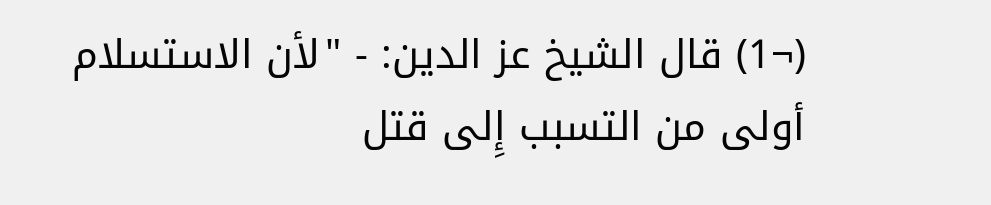(¬1) قال الشيخ عز الدين: - "لأن الاستسلام أولى من التسبب إِلى قتل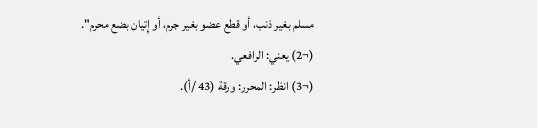مسلم بغير ذنب، أو قطع عضو بغير جرم، أو إِتيان بضع محرم".
(¬2) يعني: الرافعي.
(¬3) انظر: المحرر: ورقة (43 /أ).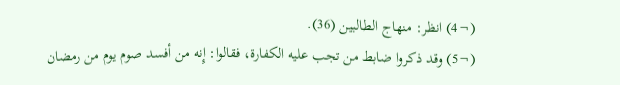(¬4) انظر: منهاج الطالبين (36).
(¬5) وقد ذكروا ضابط من تجب عليه الكفارة، فقالوا: إِنه من أفسد صوم يوم من رمضان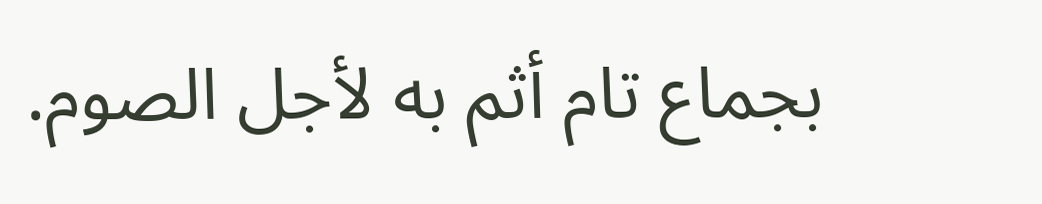بجماع تام أثم به لأجل الصوم.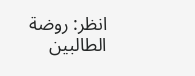انظر: روضة الطالبين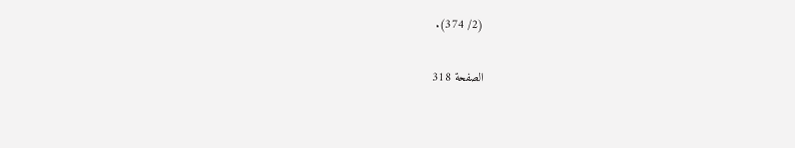(2/ 374).

الصفحة 318